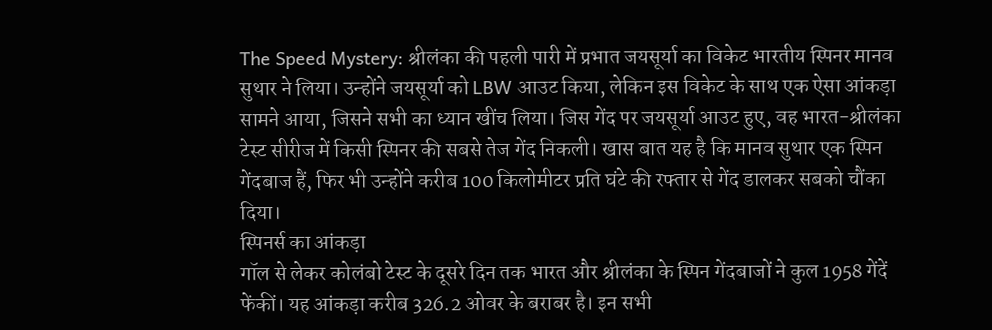The Speed Mystery: श्रीलंका की पहली पारी में प्रभात जयसूर्या का विकेट भारतीय स्पिनर मानव सुथार ने लिया। उन्होंने जयसूर्या को LBW आउट किया, लेकिन इस विकेट के साथ एक ऐसा आंकड़ा सामने आया, जिसने सभी का ध्यान खींच लिया। जिस गेंद पर जयसूर्या आउट हुए, वह भारत-श्रीलंका टेस्ट सीरीज में किसी स्पिनर की सबसे तेज गेंद निकली। खास बात यह है कि मानव सुथार एक स्पिन गेंदबाज हैं, फिर भी उन्होंने करीब 100 किलोमीटर प्रति घंटे की रफ्तार से गेंद डालकर सबको चौंका दिया।
स्पिनर्स का आंकड़ा
गॉल से लेकर कोलंबो टेस्ट के दूसरे दिन तक भारत और श्रीलंका के स्पिन गेंदबाजों ने कुल 1958 गेंदें फेंकीं। यह आंकड़ा करीब 326.2 ओवर के बराबर है। इन सभी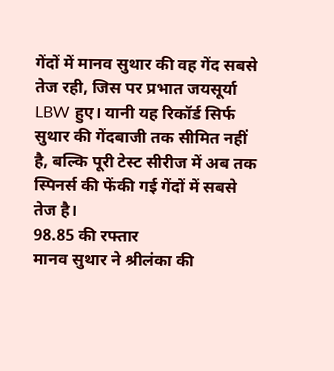गेंदों में मानव सुथार की वह गेंद सबसे तेज रही, जिस पर प्रभात जयसूर्या LBW हुए। यानी यह रिकॉर्ड सिर्फ सुथार की गेंदबाजी तक सीमित नहीं है, बल्कि पूरी टेस्ट सीरीज में अब तक स्पिनर्स की फेंकी गई गेंदों में सबसे तेज है।
98.85 की रफ्तार
मानव सुथार ने श्रीलंका की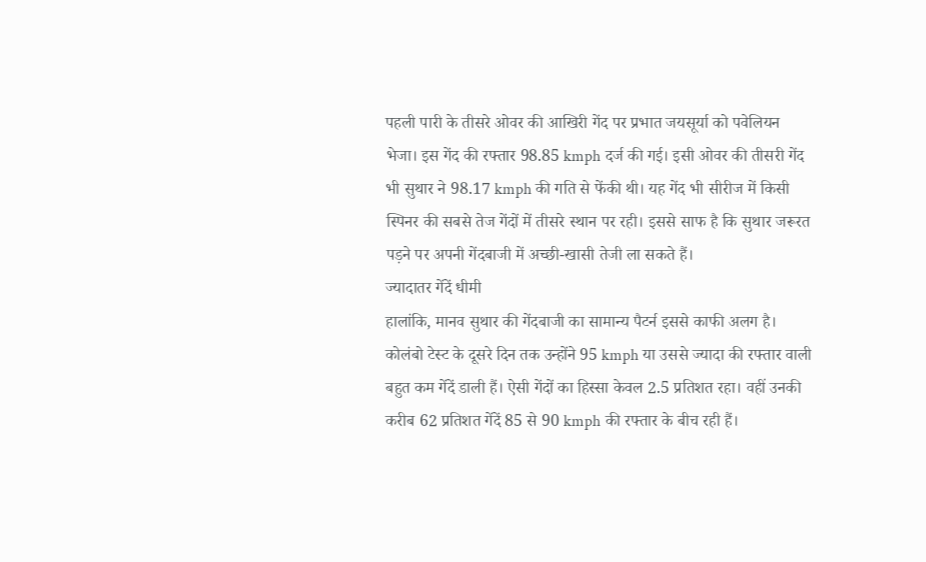पहली पारी के तीसरे ओवर की आखिरी गेंद पर प्रभात जयसूर्या को पवेलियन भेजा। इस गेंद की रफ्तार 98.85 kmph दर्ज की गई। इसी ओवर की तीसरी गेंद भी सुथार ने 98.17 kmph की गति से फेंकी थी। यह गेंद भी सीरीज में किसी स्पिनर की सबसे तेज गेंदों में तीसरे स्थान पर रही। इससे साफ है कि सुथार जरूरत पड़ने पर अपनी गेंदबाजी में अच्छी-खासी तेजी ला सकते हैं।
ज्यादातर गेंदें धीमी
हालांकि, मानव सुथार की गेंदबाजी का सामान्य पैटर्न इससे काफी अलग है। कोलंबो टेस्ट के दूसरे दिन तक उन्होंने 95 kmph या उससे ज्यादा की रफ्तार वाली बहुत कम गेंदें डाली हैं। ऐसी गेंदों का हिस्सा केवल 2.5 प्रतिशत रहा। वहीं उनकी करीब 62 प्रतिशत गेंदें 85 से 90 kmph की रफ्तार के बीच रही हैं।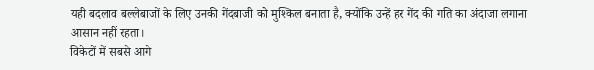यही बदलाव बल्लेबाजों के लिए उनकी गेंदबाजी को मुश्किल बनाता है, क्योंकि उन्हें हर गेंद की गति का अंदाजा लगाना आसान नहीं रहता।
विकेटों में सबसे आगे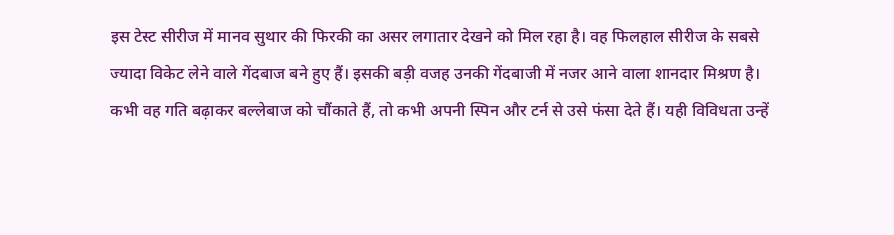इस टेस्ट सीरीज में मानव सुथार की फिरकी का असर लगातार देखने को मिल रहा है। वह फिलहाल सीरीज के सबसे ज्यादा विकेट लेने वाले गेंदबाज बने हुए हैं। इसकी बड़ी वजह उनकी गेंदबाजी में नजर आने वाला शानदार मिश्रण है। कभी वह गति बढ़ाकर बल्लेबाज को चौंकाते हैं, तो कभी अपनी स्पिन और टर्न से उसे फंसा देते हैं। यही विविधता उन्हें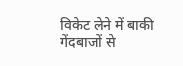विकेट लेने में बाकी गेंदबाजों से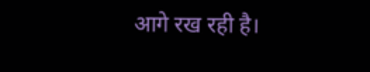आगे रख रही है।